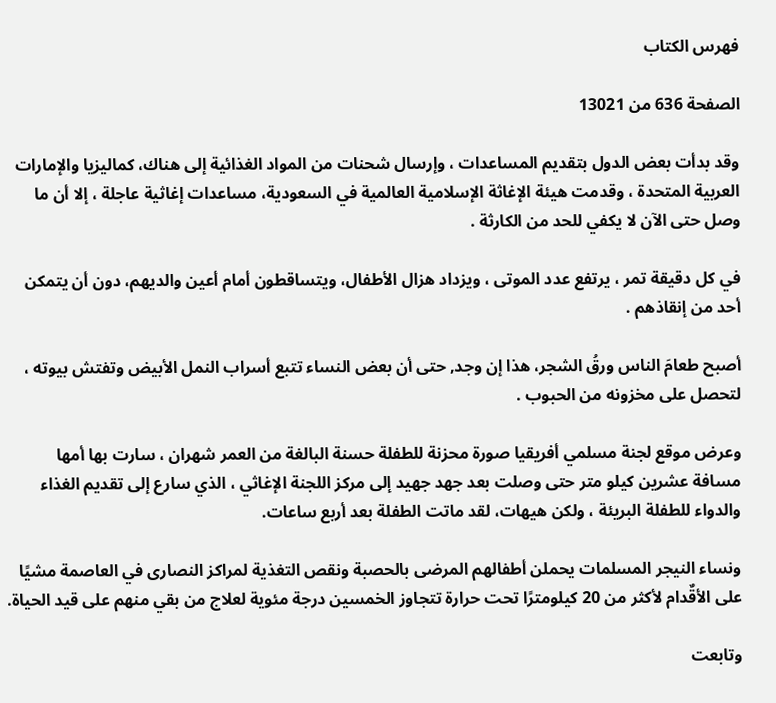فهرس الكتاب

الصفحة 636 من 13021

وقد بدأت بعض الدول بتقديم المساعدات ، وإرسال شحنات من المواد الغذائية إلى هناك، كماليزيا والإمارات العربية المتحدة ، وقدمت هيئة الإغاثة الإسلامية العالمية في السعودية، مساعدات إغاثية عاجلة ، إلا أن ما وصل حتى الآن لا يكفي للحد من الكارثة .

في كل دقيقة تمر ، يرتفع عدد الموتى ، ويزداد هزال الأطفال، ويتساقطون أمام أعين والديهم، دون أن يتمكن أحد من إنقاذهم .

أصبح طعامَ الناس ورقُ الشجر، هذا إن وجد, حتى أن بعض النساء تتبع أسراب النمل الأبيض وتفتش بيوته ، لتحصل على مخزونه من الحبوب .

وعرض موقع لجنة مسلمي أفريقيا صورة محزنة للطفلة حسنة البالغة من العمر شهران ، سارت بها أمها مسافة عشرين كيلو متر حتى وصلت بعد جهد جهيد إلى مركز اللجنة الإغاثي ، الذي سارع إلى تقديم الغذاء والدواء للطفلة البريئة ، ولكن هيهات، لقد ماتت الطفلة بعد أربع ساعات.

ونساء النيجر المسلمات يحملن أطفالهم المرضى بالحصبة ونقص التغذية لمراكز النصارى في العاصمة مشيًا على الأقٌدام لأكثر من 20 كيلومترًا تحت حرارة تتجاوز الخمسين درجة مئوية لعلاج من بقي منهم على قيد الحياة.

وتابعت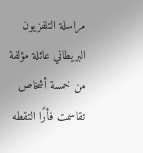مراسلة التلفزيون البريطاني عائلة مؤلفة من خمسة أشخاص تقاسمت فأرًا التقطه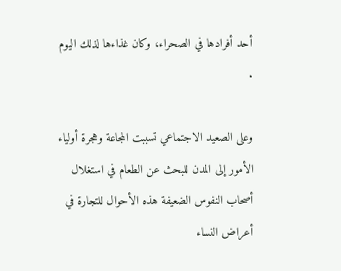أحد أفرادها في الصحراء، وكان غذاءها لذلك اليوم .

وعلى الصعيد الاجتماعي تسببت المجاعة وهجرة أولياء الأمور إلى المدن للبحث عن الطعام في استغلال أصحاب النفوس الضعيفة هذه الأحوال للتجارة في أعراض النساء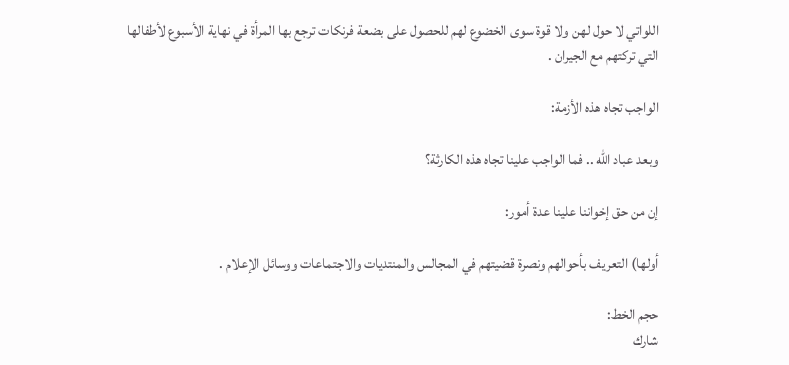اللواتي لا حول لهن ولا قوة سوى الخضوع لهم للحصول على بضعة فرنكات ترجع بها المرأة في نهاية الأسبوع لأطفالها التي تركتهم مع الجيران .

الواجب تجاه هذه الأزمة:

وبعد عباد الله .. فما الواجب علينا تجاه هذه الكارثة؟

إن من حق إخواننا علينا عدة أمور:

أولها) التعريف بأحوالهم ونصرة قضيتهم في المجالس والمنتديات والاجتماعات ووسائل الإعلام .

حجم الخط:
شارك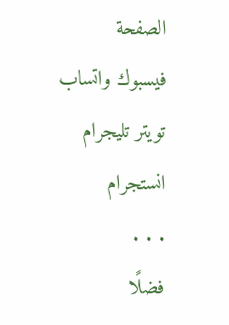الصفحة
فيسبوك واتساب تويتر تليجرام انستجرام
. . .
فضلًا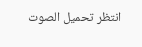انتظر تحميل الصوت